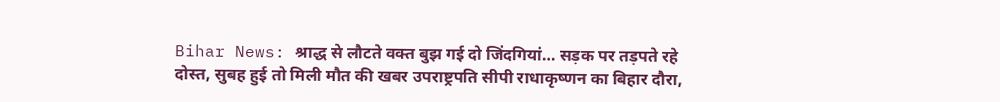Bihar News: श्राद्ध से लौटते वक्त बुझ गई दो जिंदगियां… सड़क पर तड़पते रहे दोस्त, सुबह हुई तो मिली मौत की खबर उपराष्ट्रपति सीपी राधाकृष्णन का बिहार दौरा,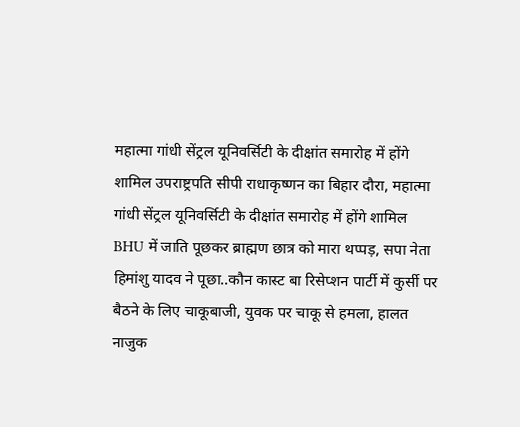महात्मा गांधी सेंट्रल यूनिवर्सिटी के दीक्षांत समारोह में होंगे शामिल उपराष्ट्रपति सीपी राधाकृष्णन का बिहार दौरा, महात्मा गांधी सेंट्रल यूनिवर्सिटी के दीक्षांत समारोह में होंगे शामिल BHU में जाति पूछकर ब्राह्मण छात्र को मारा थप्पड़, सपा नेता हिमांशु यादव ने पूछा..कौन कास्ट बा रिसेप्शन पार्टी में कुर्सी पर बैठने के लिए चाकूबाजी, युवक पर चाकू से हमला, हालत नाजुक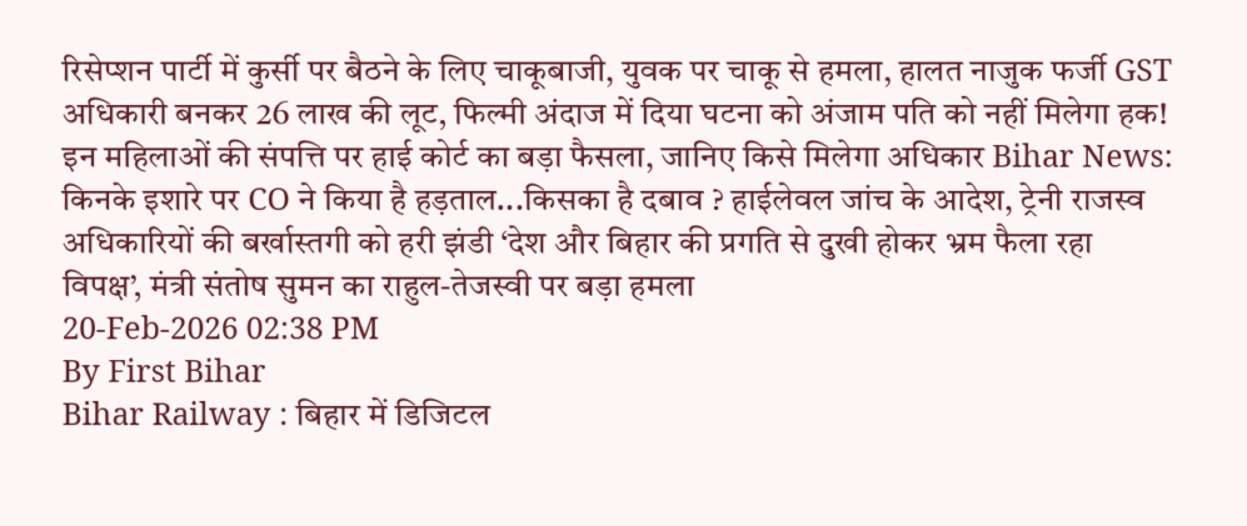रिसेप्शन पार्टी में कुर्सी पर बैठने के लिए चाकूबाजी, युवक पर चाकू से हमला, हालत नाजुक फर्जी GST अधिकारी बनकर 26 लाख की लूट, फिल्मी अंदाज में दिया घटना को अंजाम पति को नहीं मिलेगा हक! इन महिलाओं की संपत्ति पर हाई कोर्ट का बड़ा फैसला, जानिए किसे मिलेगा अधिकार Bihar News: किनके इशारे पर CO ने किया है हड़ताल...किसका है दबाव ? हाईलेवल जांच के आदेश, ट्रेनी राजस्व अधिकारियों की बर्खास्तगी को हरी झंडी ‘देश और बिहार की प्रगति से दुखी होकर भ्रम फैला रहा विपक्ष’, मंत्री संतोष सुमन का राहुल-तेजस्वी पर बड़ा हमला
20-Feb-2026 02:38 PM
By First Bihar
Bihar Railway : बिहार में डिजिटल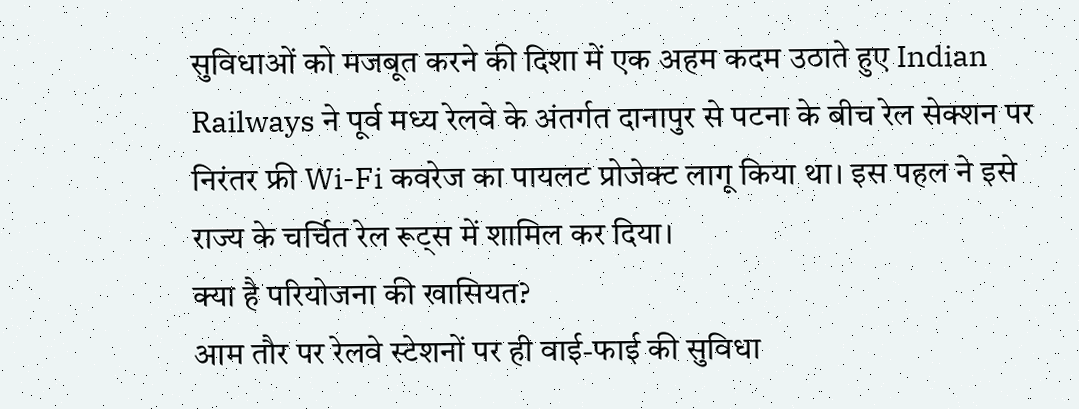सुविधाओं को मजबूत करने की दिशा में एक अहम कदम उठाते हुए Indian Railways ने पूर्व मध्य रेलवे के अंतर्गत दानापुर से पटना के बीच रेल सेक्शन पर निरंतर फ्री Wi-Fi कवरेज का पायलट प्रोजेक्ट लागू किया था। इस पहल ने इसे राज्य के चर्चित रेल रूट्स में शामिल कर दिया।
क्या है परियोजना की खासियत?
आम तौर पर रेलवे स्टेशनों पर ही वाई-फाई की सुविधा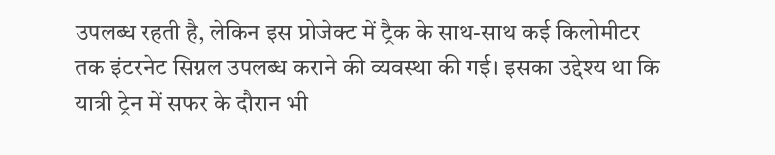उपलब्ध रहती है, लेकिन इस प्रोजेक्ट में ट्रैक के साथ-साथ कई किलोमीटर तक इंटरनेट सिग्नल उपलब्ध कराने की व्यवस्था की गई। इसका उद्देश्य था कि यात्री ट्रेन में सफर के दौरान भी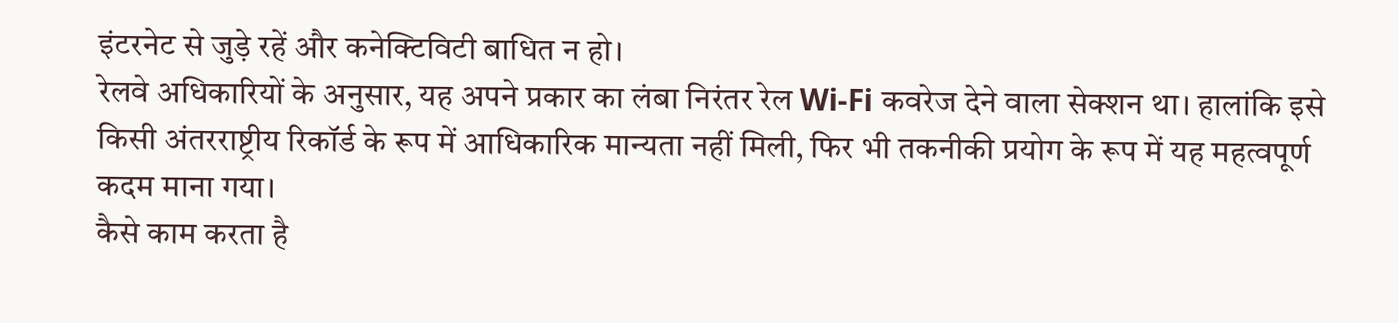इंटरनेट से जुड़े रहें और कनेक्टिविटी बाधित न हो।
रेलवे अधिकारियों के अनुसार, यह अपने प्रकार का लंबा निरंतर रेल Wi-Fi कवरेज देने वाला सेक्शन था। हालांकि इसे किसी अंतरराष्ट्रीय रिकॉर्ड के रूप में आधिकारिक मान्यता नहीं मिली, फिर भी तकनीकी प्रयोग के रूप में यह महत्वपूर्ण कदम माना गया।
कैसे काम करता है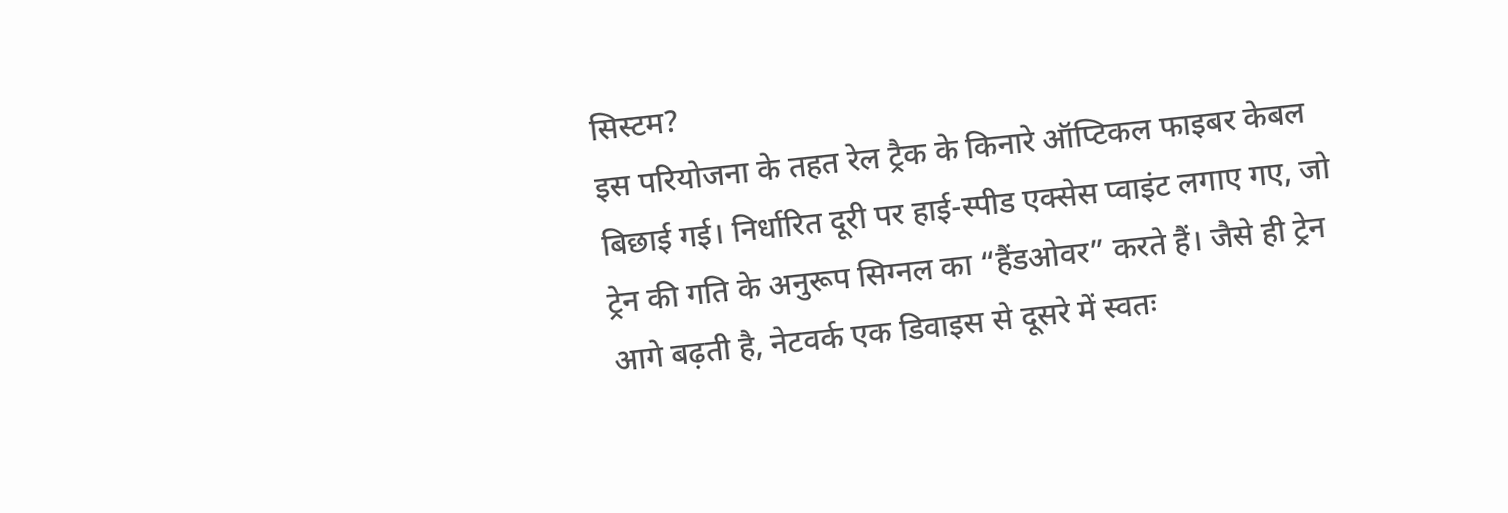सिस्टम?
इस परियोजना के तहत रेल ट्रैक के किनारे ऑप्टिकल फाइबर केबल बिछाई गई। निर्धारित दूरी पर हाई-स्पीड एक्सेस प्वाइंट लगाए गए, जो ट्रेन की गति के अनुरूप सिग्नल का “हैंडओवर” करते हैं। जैसे ही ट्रेन आगे बढ़ती है, नेटवर्क एक डिवाइस से दूसरे में स्वतः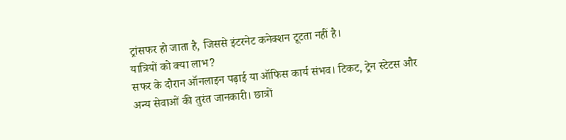ट्रांसफर हो जाता है, जिससे इंटरनेट कनेक्शन टूटता नहीं है।
यात्रियों को क्या लाभ?
सफर के दौरान ऑनलाइन पढ़ाई या ऑफिस कार्य संभव। टिकट, ट्रेन स्टेटस और अन्य सेवाओं की तुरंत जानकारी। छात्रों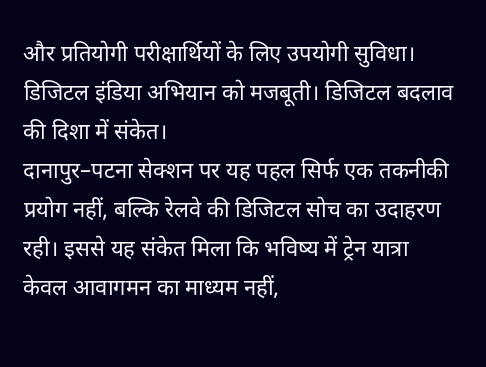और प्रतियोगी परीक्षार्थियों के लिए उपयोगी सुविधा। डिजिटल इंडिया अभियान को मजबूती। डिजिटल बदलाव की दिशा में संकेत।
दानापुर–पटना सेक्शन पर यह पहल सिर्फ एक तकनीकी प्रयोग नहीं, बल्कि रेलवे की डिजिटल सोच का उदाहरण रही। इससे यह संकेत मिला कि भविष्य में ट्रेन यात्रा केवल आवागमन का माध्यम नहीं,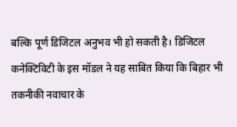बल्कि पूर्ण डिजिटल अनुभव भी हो सकती है। डिजिटल कनेक्टिविटी के इस मॉडल ने यह साबित किया कि बिहार भी तकनीकी नवाचार के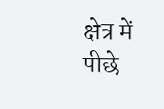क्षेत्र में पीछे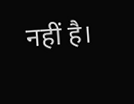नहीं है।